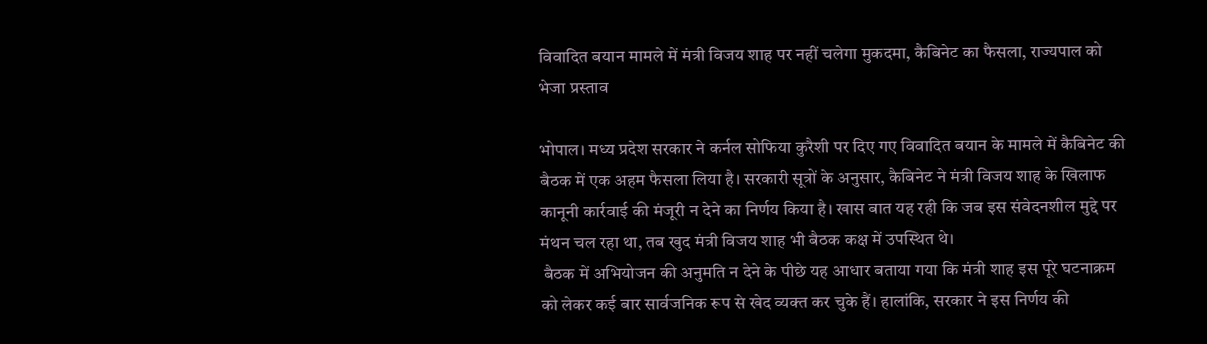विवादित बयान मामले में मंत्री विजय शाह पर नहीं चलेगा मुकदमा, कैबिनेट का फैसला, राज्यपाल को भेजा प्रस्ताव

भोपाल। मध्य प्रदेश सरकार ने कर्नल सोफिया कुरैशी पर दिए गए विवादित बयान के मामले में कैबिनेट की बैठक में एक अहम फैसला लिया है। सरकारी सूत्रों के अनुसार, कैबिनेट ने मंत्री विजय शाह के खिलाफ कानूनी कार्रवाई की मंजूरी न देने का निर्णय किया है। खास बात यह रही कि जब इस संवेदनशील मुद्दे पर मंथन चल रहा था, तब खुद मंत्री विजय शाह भी बैठक कक्ष में उपस्थित थे।
 बैठक में अभियोजन की अनुमति न देने के पीछे यह आधार बताया गया कि मंत्री शाह इस पूरे घटनाक्रम को लेकर कई बार सार्वजनिक रूप से खेद व्यक्त कर चुके हैं। हालांकि, सरकार ने इस निर्णय की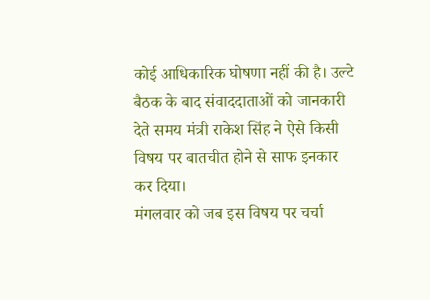कोई आधिकारिक घोषणा नहीं की है। उल्टे बैठक के बाद संवाददाताओं को जानकारी देते समय मंत्री राकेश सिंह ने ऐसे किसी विषय पर बातचीत होने से साफ इनकार कर दिया।
मंगलवार को जब इस विषय पर चर्चा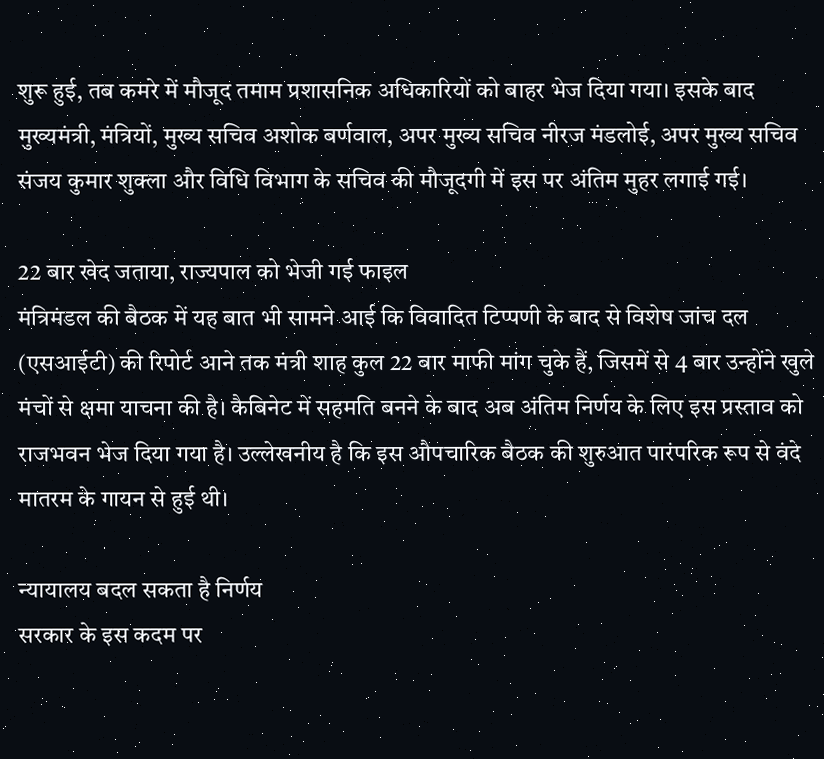शुरू हुई, तब कमरे में मौजूद तमाम प्रशासनिक अधिकारियों को बाहर भेज दिया गया। इसके बाद मुख्यमंत्री, मंत्रियों, मुख्य सचिव अशोक बर्णवाल, अपर मुख्य सचिव नीरज मंडलोई, अपर मुख्य सचिव संजय कुमार शुक्ला और विधि विभाग के सचिव की मौजूदगी में इस पर अंतिम मुहर लगाई गई।

22 बार खेद जताया, राज्यपाल को भेजी गई फाइल
मंत्रिमंडल की बैठक में यह बात भी सामने आई कि विवादित टिप्पणी के बाद से विशेष जांच दल (एसआईटी) की रिपोर्ट आने तक मंत्री शाह कुल 22 बार माफी मांग चुके हैं, जिसमें से 4 बार उन्होंने खुले मंचों से क्षमा याचना की है। कैबिनेट में सहमति बनने के बाद अब अंतिम निर्णय के लिए इस प्रस्ताव को राजभवन भेज दिया गया है। उल्लेखनीय है कि इस औपचारिक बैठक की शुरुआत पारंपरिक रूप से वंदे मातरम के गायन से हुई थी।

न्यायालय बदल सकता है निर्णय
सरकार के इस कदम पर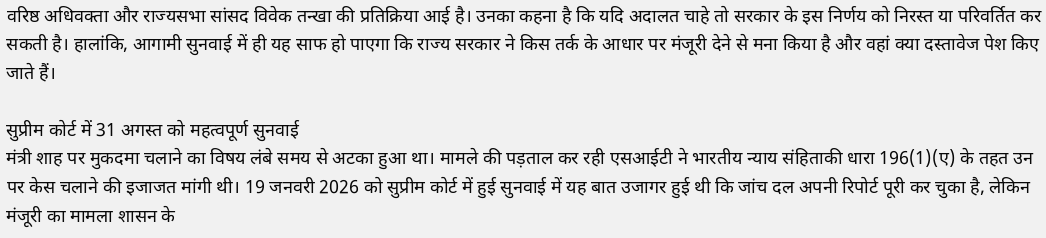वरिष्ठ अधिवक्ता और राज्यसभा सांसद विवेक तन्खा की प्रतिक्रिया आई है। उनका कहना है कि यदि अदालत चाहे तो सरकार के इस निर्णय को निरस्त या परिवर्तित कर सकती है। हालांकि, आगामी सुनवाई में ही यह साफ हो पाएगा कि राज्य सरकार ने किस तर्क के आधार पर मंजूरी देने से मना किया है और वहां क्या दस्तावेज पेश किए जाते हैं।

सुप्रीम कोर्ट में 31 अगस्त को महत्वपूर्ण सुनवाई
मंत्री शाह पर मुकदमा चलाने का विषय लंबे समय से अटका हुआ था। मामले की पड़ताल कर रही एसआईटी ने भारतीय न्याय संहिताकी धारा 196(1)(ए) के तहत उन पर केस चलाने की इजाजत मांगी थी। 19 जनवरी 2026 को सुप्रीम कोर्ट में हुई सुनवाई में यह बात उजागर हुई थी कि जांच दल अपनी रिपोर्ट पूरी कर चुका है, लेकिन मंजूरी का मामला शासन के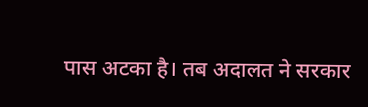पास अटका है। तब अदालत ने सरकार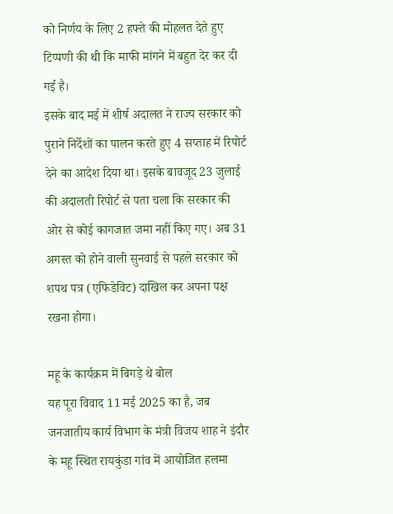को निर्णय के लिए 2 हफ्ते की मोहलत देते हुए टिप्पणी की थी कि माफी मांगने में बहुत देर कर दी गई है।
इसके बाद मई में शीर्ष अदालत ने राज्य सरकार को पुराने निर्देशों का पालन करते हुए 4 सप्ताह में रिपोर्ट देने का आदेश दिया था। इसके बावजूद 23 जुलाई की अदालती रिपोर्ट से पता चला कि सरकार की ओर से कोई कागजात जमा नहीं किए गए। अब 31 अगस्त को होने वाली सुनवाई से पहले सरकार को शपथ पत्र (एफिडेविट) दाखिल कर अपना पक्ष रखना होगा।

महू के कार्यक्रम में बिगड़े थे बोल
यह पूरा विवाद 11 मई 2025 का है, जब जनजातीय कार्य विभाग के मंत्री विजय शाह ने इंदौर के महू स्थित रायकुंडा गांव में आयोजित हलमा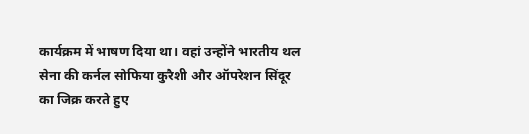कार्यक्रम में भाषण दिया था। वहां उन्होंने भारतीय थल सेना की कर्नल सोफिया कुरैशी और ऑपरेशन सिंदूर का जिक्र करते हुए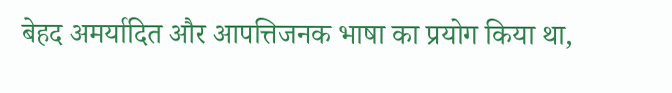बेहद अमर्यादित और आपत्तिजनक भाषा का प्रयोग किया था,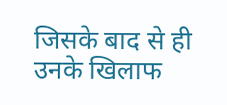जिसके बाद से ही उनके खिलाफ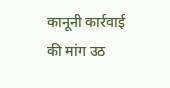कानूनी कार्रवाई की मांग उठ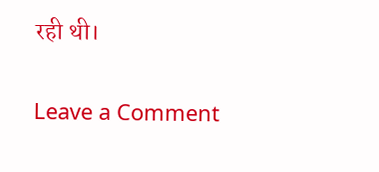रही थी।

Leave a Comment